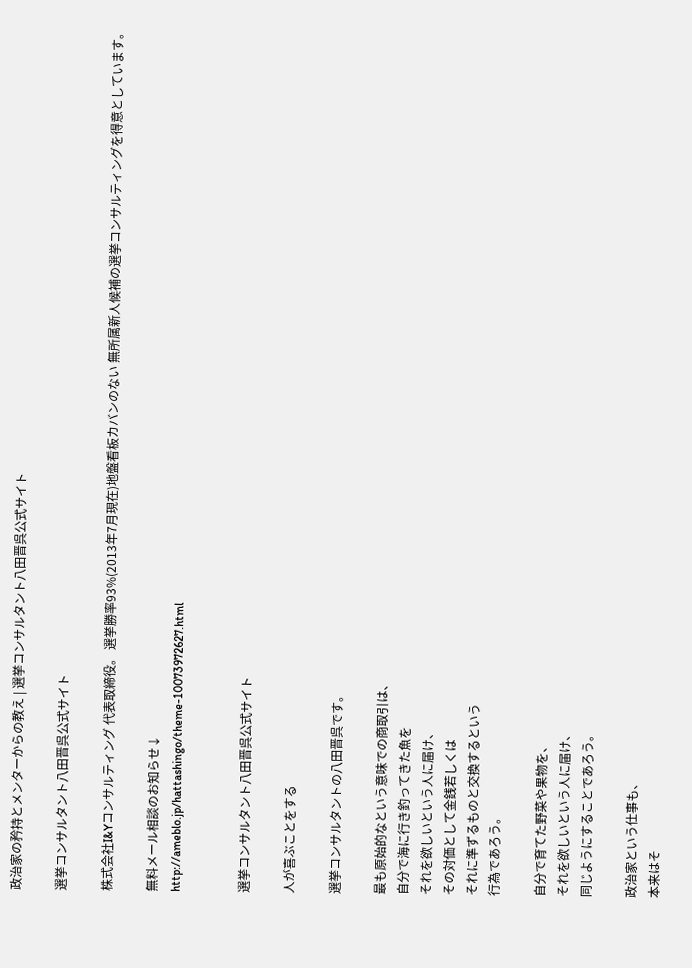政治家の矜持とメンターからの教え | 選挙コンサルタント八田晋呉公式サイト

選挙コンサルタント八田晋呉公式サイト

株式会社I&Yコンサルティング 代表取締役。 選挙勝率93%(2013年7月現在)地盤看板カバンのない 無所属新人候補の選挙コンサルティングを得意としています。

無料メール相談のお知らせ↓
http://ameblo.jp/hattashingo/theme-10073972627.html


選挙コンサルタント八田晋呉公式サイト

人が喜ぶことをする

選挙コンサルタントの八田晋呉です。

最も原始的なという意味での商取引は、
自分で海に行き釣ってきた魚を
それを欲しいという人に届け、
その対価として金銭若しくは
それに準ずるものと交換するという
行為であろう。

自分で育てた野菜や果物を、
それを欲しいという人に届け、
同じようにすることであろう。

政治家という仕事も、
本来はそ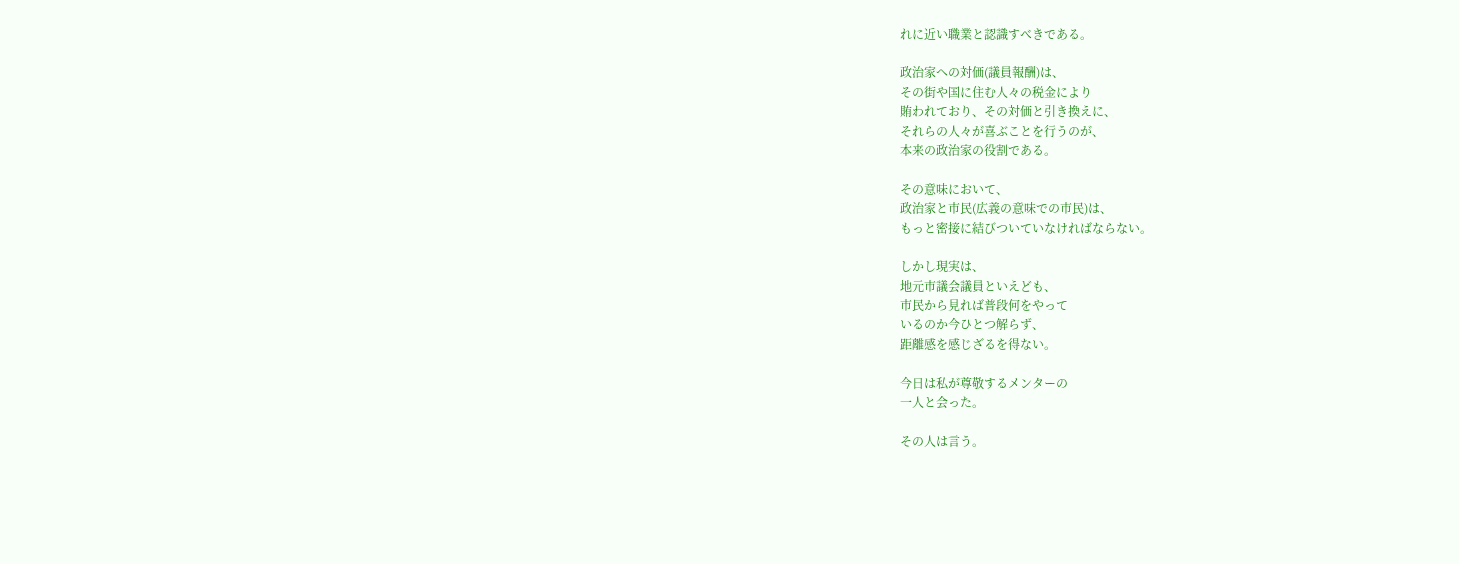れに近い職業と認識すべきである。

政治家への対価(議員報酬)は、
その街や国に住む人々の税金により
賄われており、その対価と引き換えに、
それらの人々が喜ぶことを行うのが、
本来の政治家の役割である。

その意味において、
政治家と市民(広義の意味での市民)は、
もっと密接に結びついていなければならない。

しかし現実は、
地元市議会議員といえども、
市民から見れば普段何をやって
いるのか今ひとつ解らず、
距離感を感じざるを得ない。

今日は私が尊敬するメンターの
一人と会った。

その人は言う。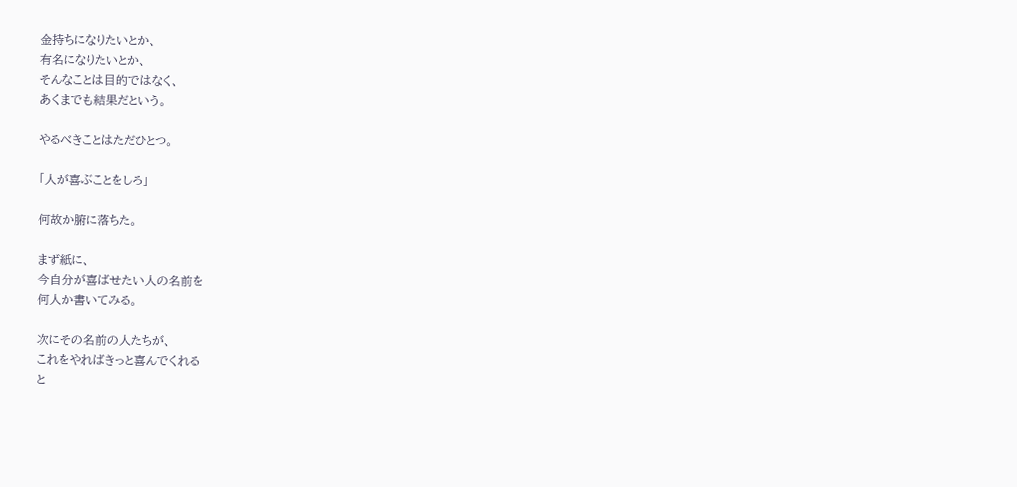金持ちになりたいとか、
有名になりたいとか、
そんなことは目的ではなく、
あくまでも結果だという。

やるべきことはただひとつ。

「人が喜ぶことをしろ」

何故か腑に落ちた。

まず紙に、
今自分が喜ばせたい人の名前を
何人か書いてみる。

次にその名前の人たちが、
これをやればきっと喜んでくれる
と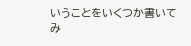いうことをいくつか書いてみ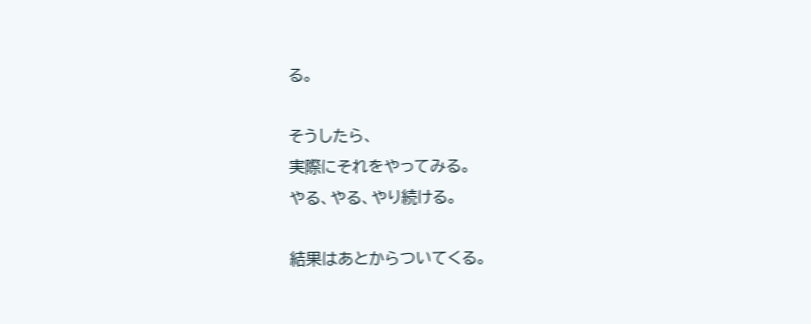る。

そうしたら、
実際にそれをやってみる。
やる、やる、やり続ける。

結果はあとからついてくる。